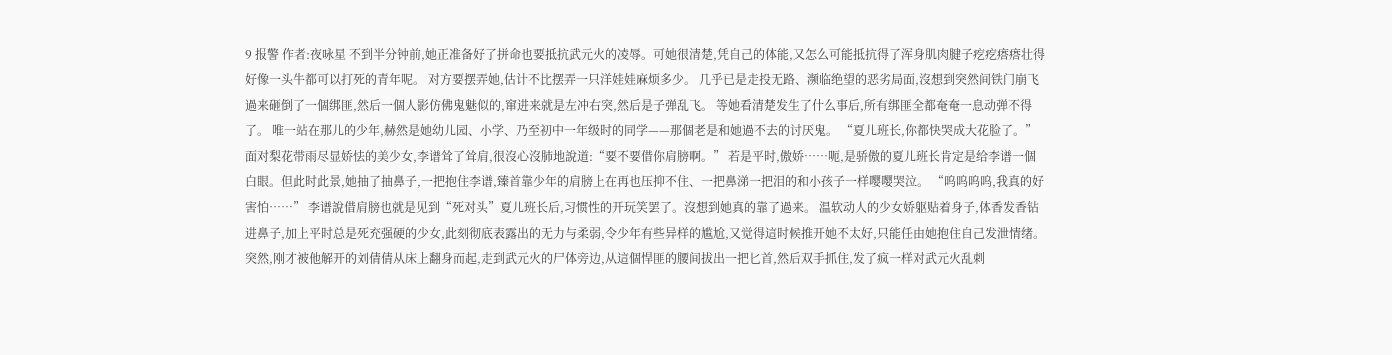9 报警 作者:夜咏星 不到半分钟前,她正准备好了拼命也要抵抗武元火的凌辱。可她很清楚,凭自己的体能,又怎么可能抵抗得了浑身肌肉腱子疙疙瘩瘩壮得好像一头牛都可以打死的青年呢。 对方要摆弄她,估计不比摆弄一只洋娃娃麻烦多少。 几乎已是走投无路、濒临绝望的恶劣局面,沒想到突然间铁门崩飞過来砸倒了一個绑匪,然后一個人影仿佛鬼魅似的,窜进来就是左冲右突,然后是子弹乱飞。 等她看清楚发生了什么事后,所有绑匪全都奄奄一息动弹不得了。 唯一站在那儿的少年,赫然是她幼儿园、小学、乃至初中一年级时的同学——那個老是和她過不去的讨厌鬼。 “夏儿班长,你都快哭成大花脸了。” 面对梨花带雨尽显娇怯的美少女,李谱耸了耸肩,很沒心沒肺地說道:“要不要借你肩膀啊。” 若是平时,傲娇……呃,是骄傲的夏儿班长肯定是给李谱一個白眼。但此时此景,她抽了抽鼻子,一把抱住李谱,臻首靠少年的肩膀上在再也压抑不住、一把鼻涕一把泪的和小孩子一样嘤嘤哭泣。 “呜呜呜呜,我真的好害怕……” 李谱說借肩膀也就是见到“死对头”夏儿班长后,习惯性的开玩笑罢了。沒想到她真的靠了過来。 温软动人的少女娇躯贴着身子,体香发香钻进鼻子,加上平时总是死充强硬的少女,此刻彻底表露出的无力与柔弱,令少年有些异样的尴尬,又觉得這时候推开她不太好,只能任由她抱住自己发泄情绪。 突然,刚才被他解开的刘倩倩从床上翻身而起,走到武元火的尸体旁边,从這個悍匪的腰间拔出一把匕首,然后双手抓住,发了疯一样对武元火乱刺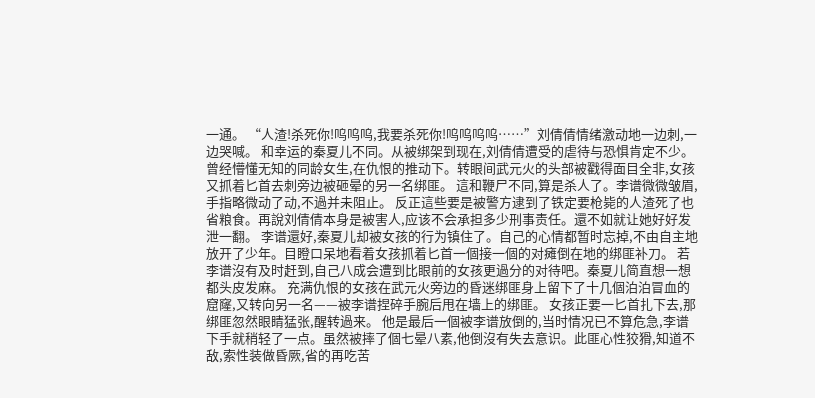一通。 “人渣!杀死你!呜呜呜,我要杀死你!呜呜呜呜……”刘倩倩情绪激动地一边刺,一边哭喊。 和幸运的秦夏儿不同。从被绑架到现在,刘倩倩遭受的虐待与恐惧肯定不少。曾经懵懂无知的同龄女生,在仇恨的推动下。转眼间武元火的头部被戳得面目全非,女孩又抓着匕首去刺旁边被砸晕的另一名绑匪。 這和鞭尸不同,算是杀人了。李谱微微皱眉,手指略微动了动,不過并未阻止。 反正這些要是被警方逮到了铁定要枪毙的人渣死了也省粮食。再說刘倩倩本身是被害人,应该不会承担多少刑事责任。還不如就让她好好发泄一翻。 李谱還好,秦夏儿却被女孩的行为镇住了。自己的心情都暂时忘掉,不由自主地放开了少年。目瞪口呆地看着女孩抓着匕首一個接一個的对瘫倒在地的绑匪补刀。 若李谱沒有及时赶到,自己八成会遭到比眼前的女孩更過分的对待吧。秦夏儿简直想一想都头皮发麻。 充满仇恨的女孩在武元火旁边的昏迷绑匪身上留下了十几個泊泊冒血的窟窿,又转向另一名——被李谱捏碎手腕后甩在墙上的绑匪。 女孩正要一匕首扎下去,那绑匪忽然眼睛猛张,醒转過来。 他是最后一個被李谱放倒的,当时情况已不算危急,李谱下手就稍轻了一点。虽然被摔了個七晕八素,他倒沒有失去意识。此匪心性狡猾,知道不敌,索性装做昏厥,省的再吃苦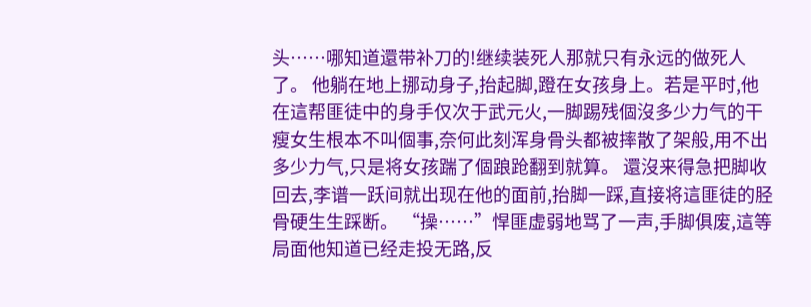头……哪知道還带补刀的!继续装死人那就只有永远的做死人了。 他躺在地上挪动身子,抬起脚,蹬在女孩身上。若是平时,他在這帮匪徒中的身手仅次于武元火,一脚踢残個沒多少力气的干瘦女生根本不叫個事,奈何此刻浑身骨头都被摔散了架般,用不出多少力气,只是将女孩踹了個踉跄翻到就算。 還沒来得急把脚收回去,李谱一跃间就出现在他的面前,抬脚一踩,直接将這匪徒的胫骨硬生生踩断。 “操……”悍匪虚弱地骂了一声,手脚俱废,這等局面他知道已经走投无路,反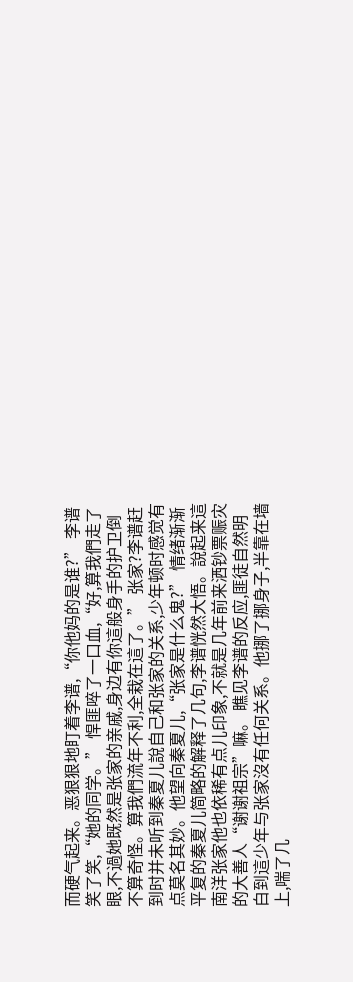而硬气起来。恶狠狠地盯着李谱,“你他妈的是谁?” 李谱笑了笑,“她的同学。” 悍匪啐了一口血,“好,算我們走了眼,不過她既然是张家的亲戚,身边有你這般身手的护卫倒不算奇怪。算我們流年不利,全栽在這了。” 张家?李谱赶到时并未听到秦夏儿說自己和张家的关系,少年顿时感觉有点莫名其妙。他望向秦夏儿,“张家是什么鬼?” 情绪渐渐平复的秦夏儿简略的解释了几句,李谱恍然大悟。說起来這南洋张家他也依稀有点儿印象,不就是几年前来洒钞票赈灾的大善人“谢谢祖宗”嘛。 瞧见李谱的反应,匪徒自然明白到這少年与张家沒有任何关系。他挪了挪身子,半靠在墙上,喘了几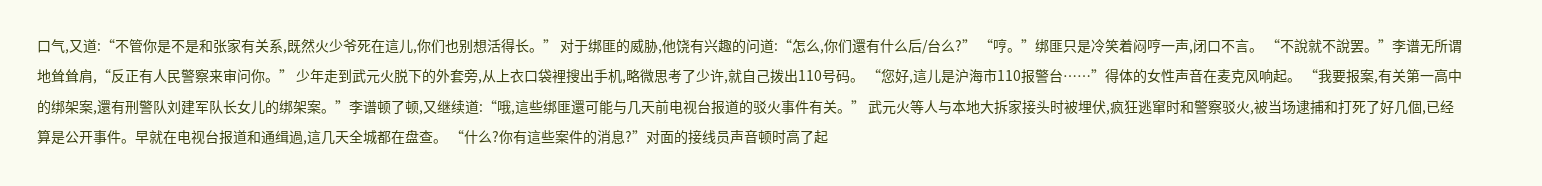口气,又道:“不管你是不是和张家有关系,既然火少爷死在這儿,你们也别想活得长。” 对于绑匪的威胁,他饶有兴趣的问道:“怎么,你们還有什么后/台么?” “哼。”绑匪只是冷笑着闷哼一声,闭口不言。 “不說就不說罢。”李谱无所谓地耸耸肩,“反正有人民警察来审问你。” 少年走到武元火脱下的外套旁,从上衣口袋裡搜出手机,略微思考了少许,就自己拨出110号码。 “您好,這儿是沪海市110报警台……”得体的女性声音在麦克风响起。 “我要报案,有关第一高中的绑架案,還有刑警队刘建军队长女儿的绑架案。”李谱顿了顿,又继续道:“哦,這些绑匪還可能与几天前电视台报道的驳火事件有关。” 武元火等人与本地大拆家接头时被埋伏,疯狂逃窜时和警察驳火,被当场逮捕和打死了好几個,已经算是公开事件。早就在电视台报道和通缉過,這几天全城都在盘查。 “什么?你有這些案件的消息?”对面的接线员声音顿时高了起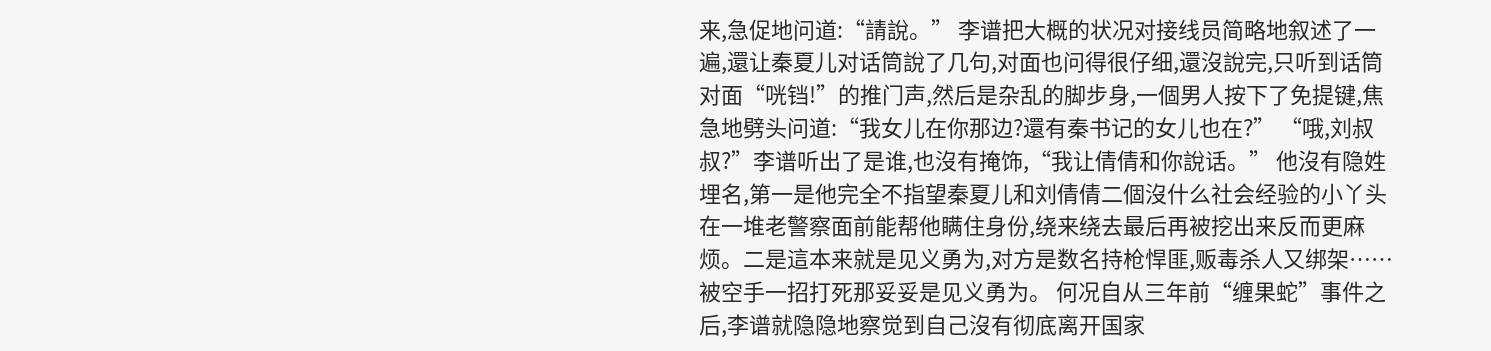来,急促地问道:“請說。” 李谱把大概的状况对接线员简略地叙述了一遍,還让秦夏儿对话筒說了几句,对面也问得很仔细,還沒說完,只听到话筒对面“咣铛!”的推门声,然后是杂乱的脚步身,一個男人按下了免提键,焦急地劈头问道:“我女儿在你那边?還有秦书记的女儿也在?” “哦,刘叔叔?”李谱听出了是谁,也沒有掩饰,“我让倩倩和你說话。” 他沒有隐姓埋名,第一是他完全不指望秦夏儿和刘倩倩二個沒什么社会经验的小丫头在一堆老警察面前能帮他瞒住身份,绕来绕去最后再被挖出来反而更麻烦。二是這本来就是见义勇为,对方是数名持枪悍匪,贩毒杀人又绑架……被空手一招打死那妥妥是见义勇为。 何况自从三年前“缠果蛇”事件之后,李谱就隐隐地察觉到自己沒有彻底离开国家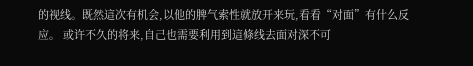的视线。既然這次有机会,以他的脾气索性就放开来玩,看看“对面”有什么反应。 或许不久的将来,自己也需要利用到這條线去面对深不可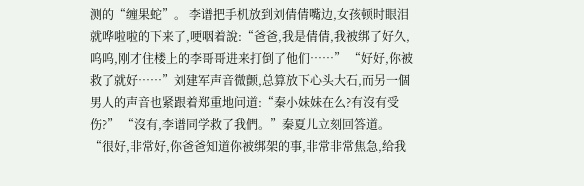测的“缠果蛇”。 李谱把手机放到刘倩倩嘴边,女孩顿时眼泪就哗啦啦的下来了,哽咽着說:“爸爸,我是倩倩,我被绑了好久,呜呜,刚才住楼上的李哥哥进来打倒了他们……” “好好,你被救了就好……”刘建军声音微颤,总算放下心头大石,而另一個男人的声音也紧跟着郑重地问道:“秦小妹妹在么?有沒有受伤?” “沒有,李谱同学救了我們。”秦夏儿立刻回答道。 “很好,非常好,你爸爸知道你被绑架的事,非常非常焦急,给我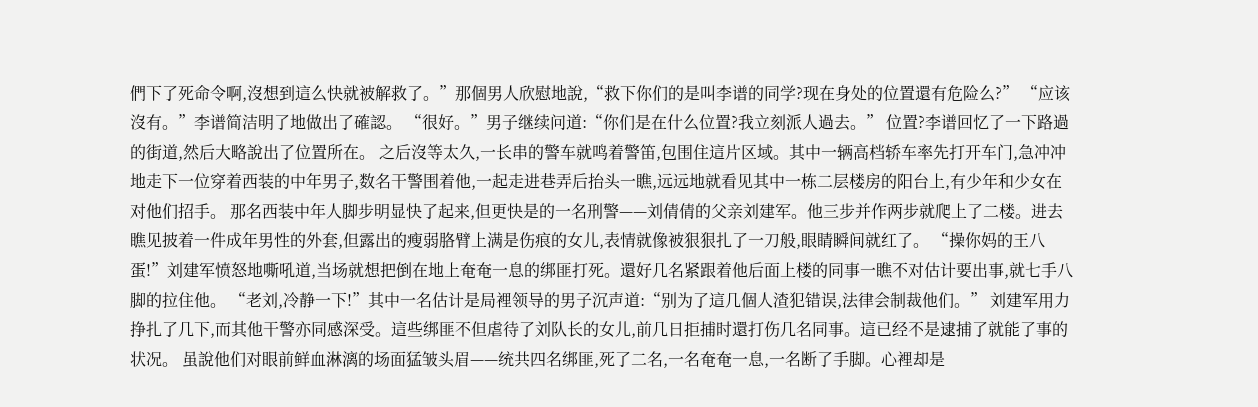們下了死命令啊,沒想到這么快就被解救了。”那個男人欣慰地說,“救下你们的是叫李谱的同学?现在身处的位置還有危险么?” “应该沒有。”李谱简洁明了地做出了確認。 “很好。”男子继续问道:“你们是在什么位置?我立刻派人過去。” 位置?李谱回忆了一下路過的街道,然后大略說出了位置所在。 之后沒等太久,一长串的警车就鸣着警笛,包围住這片区域。其中一辆高档轿车率先打开车门,急冲冲地走下一位穿着西装的中年男子,数名干警围着他,一起走进巷弄后抬头一瞧,远远地就看见其中一栋二层楼房的阳台上,有少年和少女在对他们招手。 那名西装中年人脚步明显快了起来,但更快是的一名刑警——刘倩倩的父亲刘建军。他三步并作两步就爬上了二楼。进去瞧见披着一件成年男性的外套,但露出的瘦弱胳臂上满是伤痕的女儿,表情就像被狠狠扎了一刀般,眼睛瞬间就红了。 “操你妈的王八蛋!”刘建军愤怒地嘶吼道,当场就想把倒在地上奄奄一息的绑匪打死。還好几名紧跟着他后面上楼的同事一瞧不对估计要出事,就七手八脚的拉住他。 “老刘,冷静一下!”其中一名估计是局裡领导的男子沉声道:“别为了這几個人渣犯错误,法律会制裁他们。” 刘建军用力挣扎了几下,而其他干警亦同感深受。這些绑匪不但虐待了刘队长的女儿,前几日拒捕时還打伤几名同事。這已经不是逮捕了就能了事的状况。 虽說他们对眼前鲜血淋漓的场面猛皱头眉——统共四名绑匪,死了二名,一名奄奄一息,一名断了手脚。心裡却是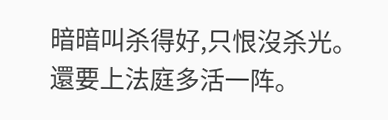暗暗叫杀得好,只恨沒杀光。還要上法庭多活一阵。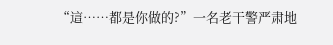“這……都是你做的?”一名老干警严肃地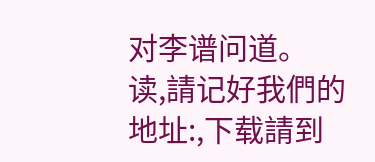对李谱问道。 读,請记好我們的地址:,下载請到